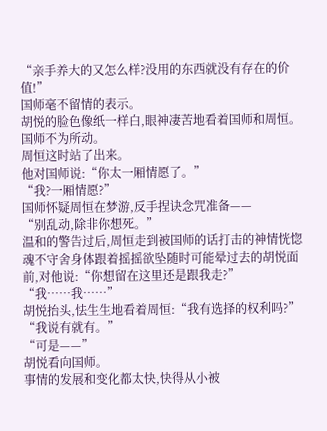“亲手养大的又怎么样?没用的东西就没有存在的价值!”
国师毫不留情的表示。
胡悦的脸色像纸一样白,眼神凄苦地看着国师和周恒。
国师不为所动。
周恒这时站了出来。
他对国师说:“你太一厢情愿了。”
“我?一厢情愿?”
国师怀疑周恒在梦游,反手捏诀念咒准备——
“别乱动,除非你想死。”
温和的警告过后,周恒走到被国师的话打击的神情恍惚魂不守舍身体跟着摇摇欲坠随时可能晕过去的胡悦面前,对他说:“你想留在这里还是跟我走?”
“我……我……”
胡悦抬头,怯生生地看着周恒:“我有选择的权利吗?”
“我说有就有。”
“可是——”
胡悦看向国师。
事情的发展和变化都太快,快得从小被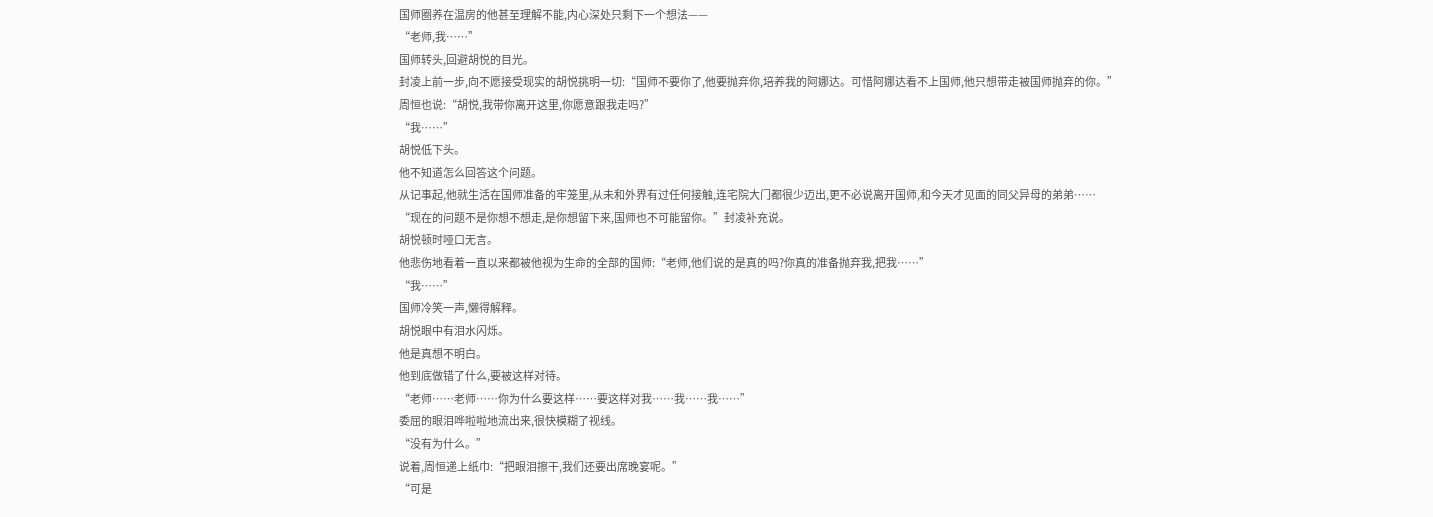国师圈养在温房的他甚至理解不能,内心深处只剩下一个想法——
“老师,我……”
国师转头,回避胡悦的目光。
封凌上前一步,向不愿接受现实的胡悦挑明一切:“国师不要你了,他要抛弃你,培养我的阿娜达。可惜阿娜达看不上国师,他只想带走被国师抛弃的你。”
周恒也说:“胡悦,我带你离开这里,你愿意跟我走吗?”
“我……”
胡悦低下头。
他不知道怎么回答这个问题。
从记事起,他就生活在国师准备的牢笼里,从未和外界有过任何接触,连宅院大门都很少迈出,更不必说离开国师,和今天才见面的同父异母的弟弟……
“现在的问题不是你想不想走,是你想留下来,国师也不可能留你。”封凌补充说。
胡悦顿时哑口无言。
他悲伤地看着一直以来都被他视为生命的全部的国师:“老师,他们说的是真的吗?你真的准备抛弃我,把我……”
“我……”
国师冷笑一声,懒得解释。
胡悦眼中有泪水闪烁。
他是真想不明白。
他到底做错了什么,要被这样对待。
“老师……老师……你为什么要这样……要这样对我……我……我……”
委屈的眼泪哗啦啦地流出来,很快模糊了视线。
“没有为什么。”
说着,周恒递上纸巾:“把眼泪擦干,我们还要出席晚宴呢。”
“可是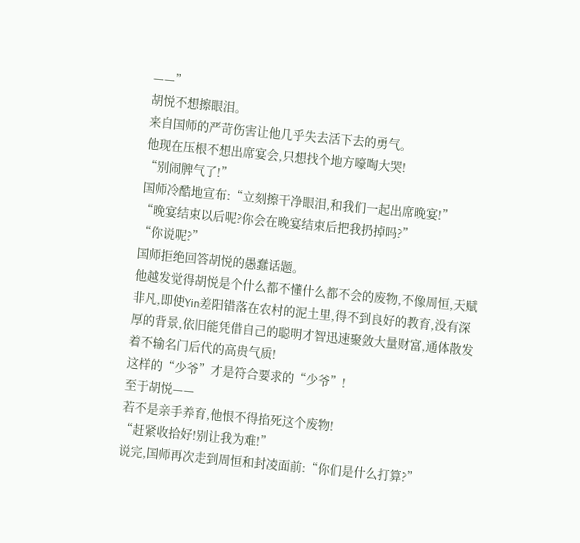——”
胡悦不想擦眼泪。
来自国师的严苛伤害让他几乎失去活下去的勇气。
他现在压根不想出席宴会,只想找个地方嚎啕大哭!
“别闹脾气了!”
国师冷酷地宣布:“立刻擦干净眼泪,和我们一起出席晚宴!”
“晚宴结束以后呢?你会在晚宴结束后把我扔掉吗?”
“你说呢?”
国师拒绝回答胡悦的愚蠢话题。
他越发觉得胡悦是个什么都不懂什么都不会的废物,不像周恒,天赋非凡,即使Yin差阳错落在农村的泥土里,得不到良好的教育,没有深厚的背景,依旧能凭借自己的聪明才智迅速聚敛大量财富,通体散发着不输名门后代的高贵气质!
这样的“少爷”才是符合要求的“少爷”!
至于胡悦——
若不是亲手养育,他恨不得掐死这个废物!
“赶紧收拾好!别让我为难!”
说完,国师再次走到周恒和封凌面前:“你们是什么打算?”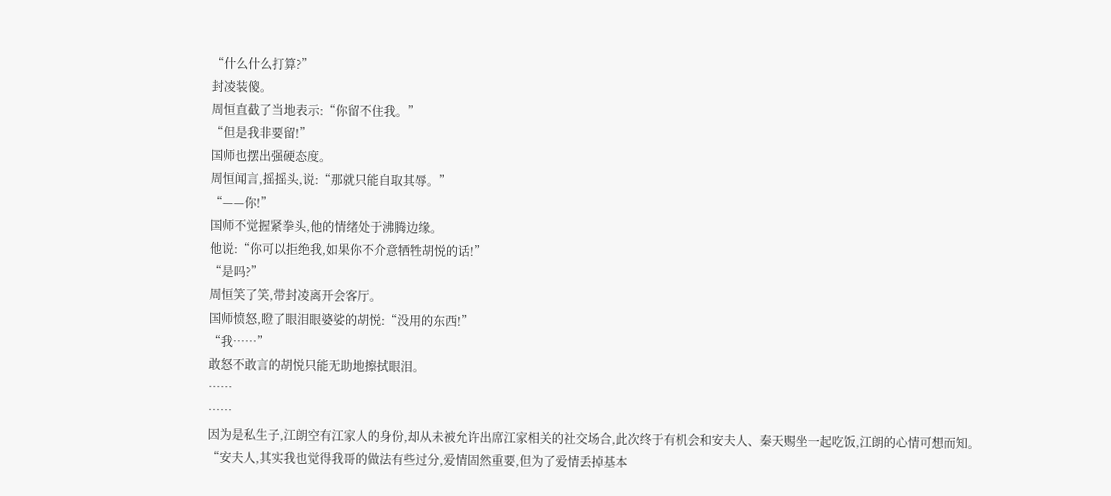“什么什么打算?”
封凌装傻。
周恒直截了当地表示:“你留不住我。”
“但是我非要留!”
国师也摆出强硬态度。
周恒闻言,摇摇头,说:“那就只能自取其辱。”
“——你!”
国师不觉握紧拳头,他的情绪处于沸腾边缘。
他说:“你可以拒绝我,如果你不介意牺牲胡悦的话!”
“是吗?”
周恒笑了笑,带封凌离开会客厅。
国师愤怒,瞪了眼泪眼婆娑的胡悦:“没用的东西!”
“我……”
敢怒不敢言的胡悦只能无助地擦拭眼泪。
……
……
因为是私生子,江朗空有江家人的身份,却从未被允许出席江家相关的社交场合,此次终于有机会和安夫人、秦天赐坐一起吃饭,江朗的心情可想而知。
“安夫人,其实我也觉得我哥的做法有些过分,爱情固然重要,但为了爱情丢掉基本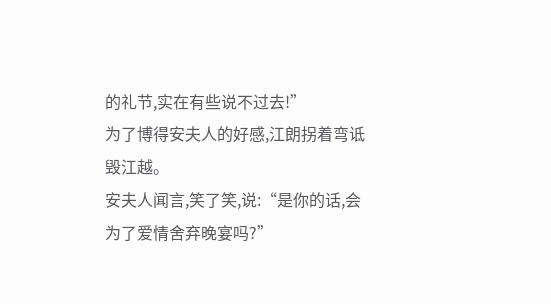的礼节,实在有些说不过去!”
为了博得安夫人的好感,江朗拐着弯诋毁江越。
安夫人闻言,笑了笑,说:“是你的话,会为了爱情舍弃晚宴吗?”